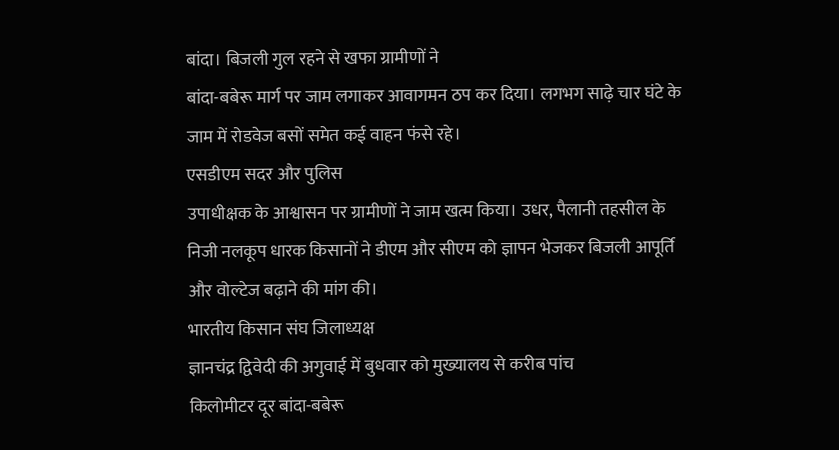बांदा। बिजली गुल रहने से खफा ग्रामीणों ने
बांदा-बबेरू मार्ग पर जाम लगाकर आवागमन ठप कर दिया। लगभग साढ़े चार घंटे के
जाम में रोडवेज बसों समेत कई वाहन फंसे रहे।
एसडीएम सदर और पुलिस
उपाधीक्षक के आश्वासन पर ग्रामीणों ने जाम खत्म किया। उधर, पैलानी तहसील के
निजी नलकूप धारक किसानों ने डीएम और सीएम को ज्ञापन भेजकर बिजली आपूर्ति
और वोल्टेज बढ़ाने की मांग की।
भारतीय किसान संघ जिलाध्यक्ष
ज्ञानचंद्र द्विवेदी की अगुवाई में बुधवार को मुख्यालय से करीब पांच
किलोमीटर दूर बांदा-बबेरू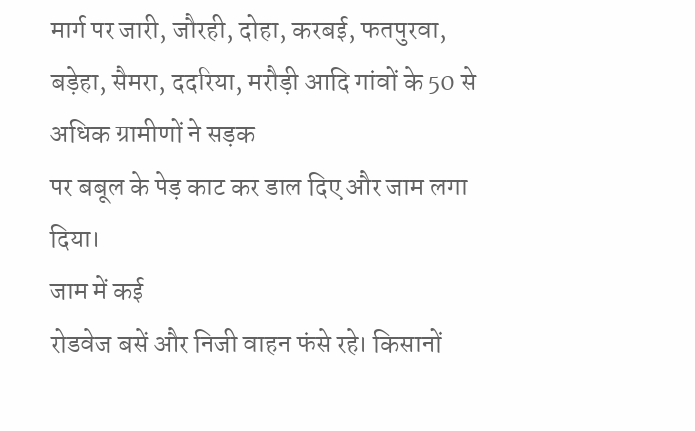मार्ग पर जारी, जौरही, दोहा, करबई, फतपुरवा,
बड़ेहा, सैमरा, ददरिया, मरौड़ी आदि गांवों के 50 से अधिक ग्रामीणों ने सड़क
पर बबूल के पेड़ काट कर डाल दिए और जाम लगा दिया।
जाम में कई
रोडवेज बसें और निजी वाहन फंसे रहे। किसानों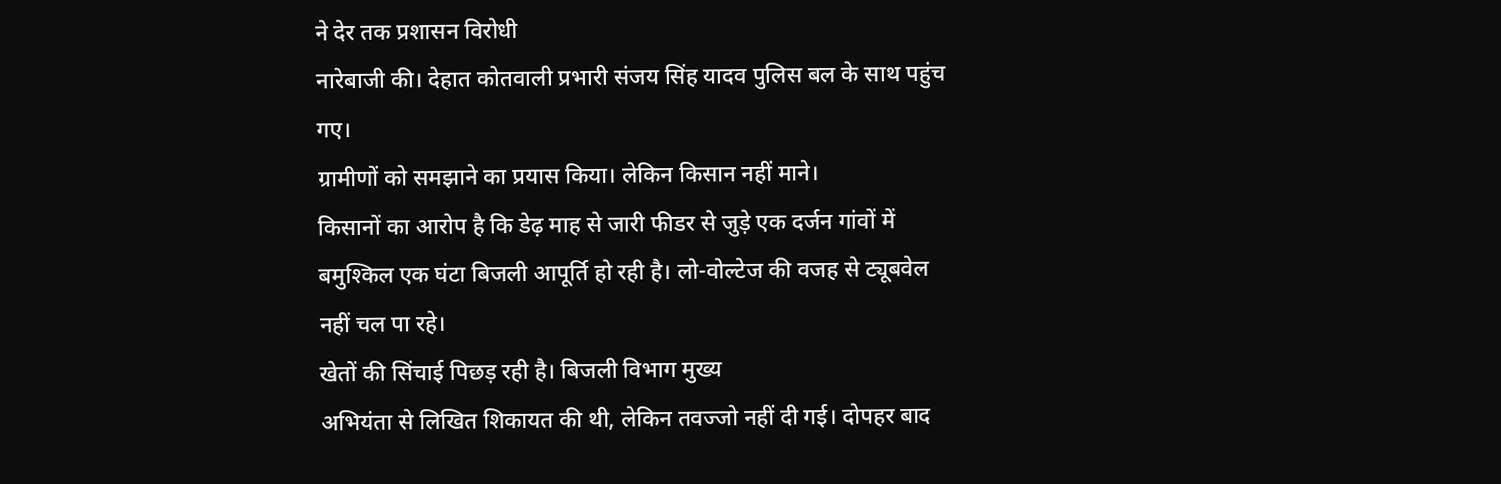ने देर तक प्रशासन विरोधी
नारेबाजी की। देहात कोतवाली प्रभारी संजय सिंह यादव पुलिस बल के साथ पहुंच
गए।
ग्रामीणों को समझाने का प्रयास किया। लेकिन किसान नहीं माने।
किसानों का आरोप है कि डेढ़ माह से जारी फीडर से जुड़े एक दर्जन गांवों में
बमुश्किल एक घंटा बिजली आपूर्ति हो रही है। लो-वोल्टेज की वजह से ट्यूबवेल
नहीं चल पा रहे।
खेतों की सिंचाई पिछड़ रही है। बिजली विभाग मुख्य
अभियंता से लिखित शिकायत की थी, लेकिन तवज्जो नहीं दी गई। दोपहर बाद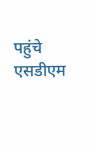पहुंचे एसडीएम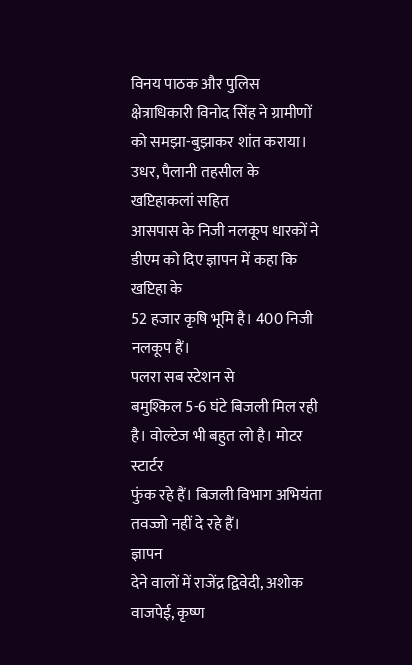विनय पाठक और पुलिस क्षेत्राधिकारी विनोद सिंह ने ग्रामीणों
को समझा-बुझाकर शांत कराया।
उधर, पैलानी तहसील के खप्टिहाकलां सहित
आसपास के निजी नलकूप धारकों ने डीएम को दिए ज्ञापन में कहा कि खप्टिहा के
52 हजार कृषि भूमि है। 400 निजी नलकूप हैं।
पलरा सब स्टेशन से
बमुश्किल 5-6 घंटे बिजली मिल रही है। वोल्टेज भी बहुत लो है। मोटर स्टार्टर
फुंक रहे हैं। बिजली विभाग अभियंता तवज्जो नहीं दे रहे हैं।
ज्ञापन
देने वालों में राजेंद्र द्विवेदी, अशोक वाजपेई, कृष्ण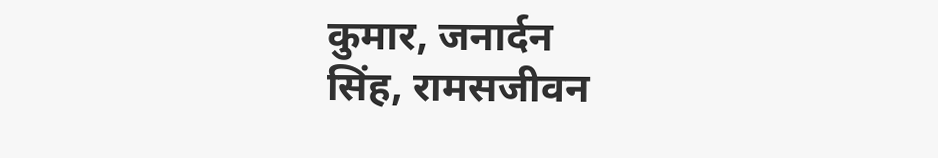कुमार, जनार्दन
सिंह, रामसजीवन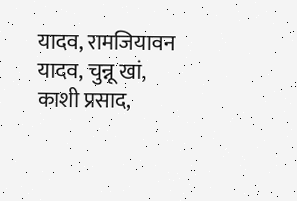यादव, रामजियावन यादव, चुन्नू खां, काशी प्रसाद,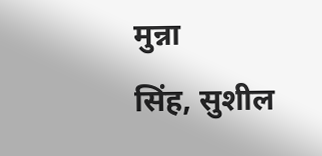मुन्ना
सिंह, सुशील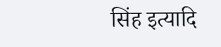सिंह इत्यादि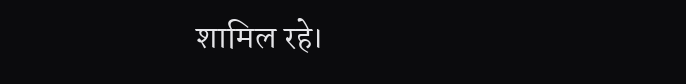शामिल रहे।